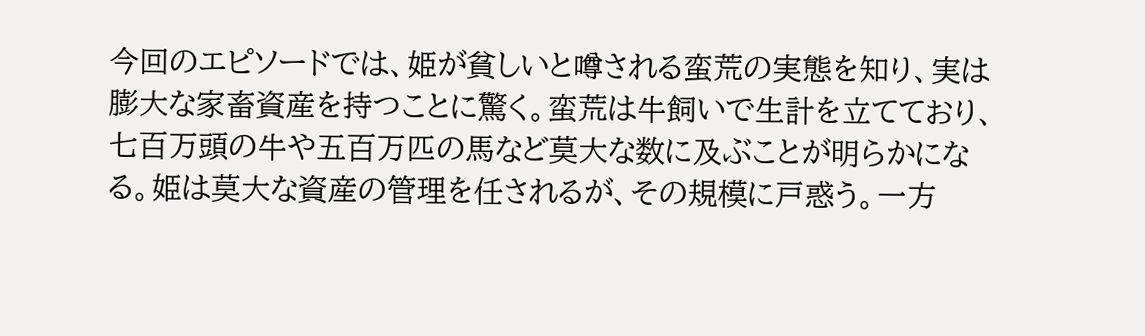今回のエピソードでは、姫が貧しいと噂される蛮荒の実態を知り、実は膨大な家畜資産を持つことに驚く。蛮荒は牛飼いで生計を立てており、七百万頭の牛や五百万匹の馬など莫大な数に及ぶことが明らかになる。姫は莫大な資産の管理を任されるが、その規模に戸惑う。一方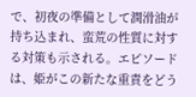で、初夜の準備として潤滑油が持ち込まれ、蛮荒の性質に対する対策も示される。エピソードは、姫がこの新たな重責をどう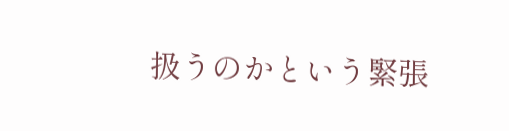扱うのかという緊張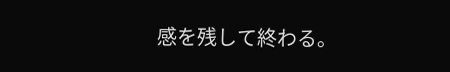感を残して終わる。